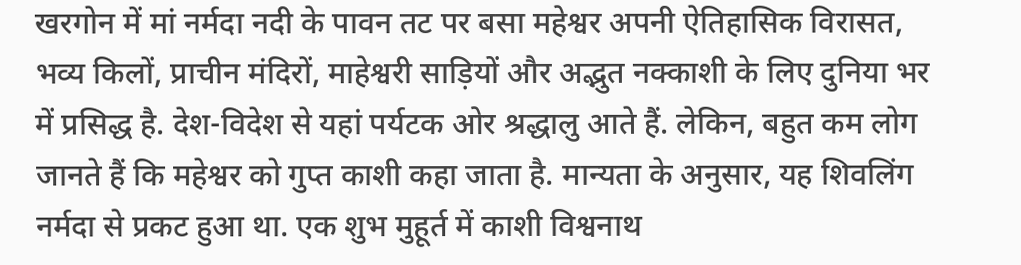खरगोन में मां नर्मदा नदी के पावन तट पर बसा महेश्वर अपनी ऐतिहासिक विरासत, भव्य किलों, प्राचीन मंदिरों, माहेश्वरी साड़ियों और अद्भुत नक्काशी के लिए दुनिया भर में प्रसिद्ध है. देश-विदेश से यहां पर्यटक ओर श्रद्धालु आते हैं. लेकिन, बहुत कम लोग जानते हैं कि महेश्वर को गुप्त काशी कहा जाता है. मान्यता के अनुसार, यह शिवलिंग नर्मदा से प्रकट हुआ था. एक शुभ मुहूर्त में काशी विश्वनाथ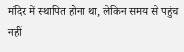मंदिर में स्थापित होना था, लेकिन समय से पहुंच नहीं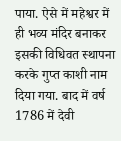पाया. ऐसे में महेश्वर में ही भव्य मंदिर बनाकर इसकी विधिवत स्थापना करके गुप्त काशी नाम दिया गया. बाद में वर्ष 1786 में देवी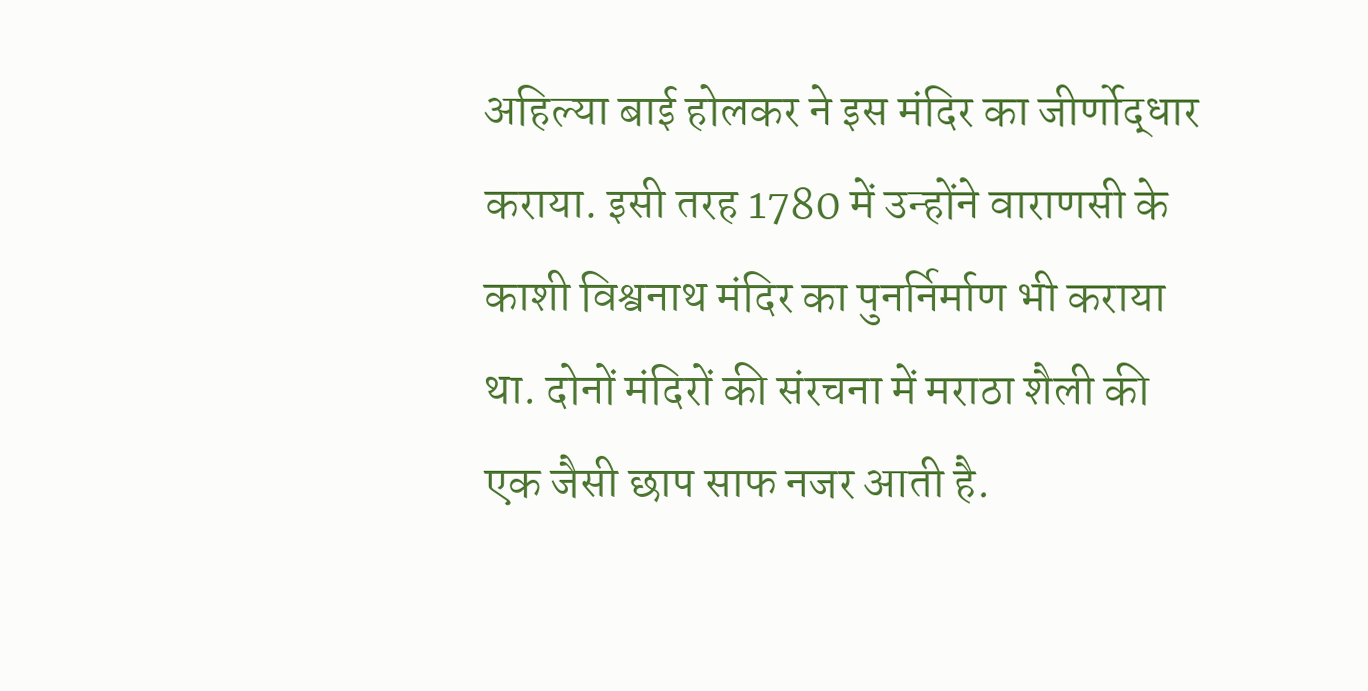अहिल्या बाई होलकर ने इस मंदिर का जीर्णोद्धार कराया. इसी तरह 1780 में उन्होंने वाराणसी के काशी विश्वनाथ मंदिर का पुनर्निर्माण भी कराया था. दोनों मंदिरों की संरचना में मराठा शैली की एक जैसी छाप साफ नजर आती है.